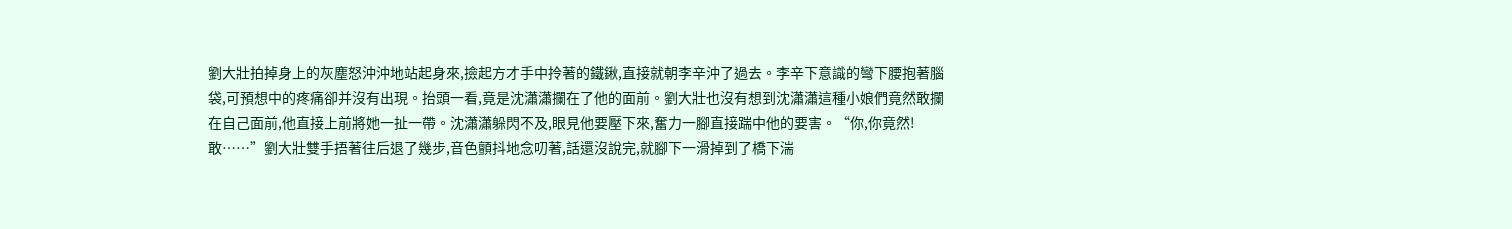劉大壯拍掉身上的灰塵怒沖沖地站起身來,撿起方才手中拎著的鐵鍬,直接就朝李辛沖了過去。李辛下意識的彎下腰抱著腦袋,可預想中的疼痛卻并沒有出現。抬頭一看,竟是沈瀟瀟攔在了他的面前。劉大壯也沒有想到沈瀟瀟這種小娘們竟然敢攔在自己面前,他直接上前將她一扯一帶。沈瀟瀟躲閃不及,眼見他要壓下來,奮力一腳直接踹中他的要害。“你,你竟然!敢……”劉大壯雙手捂著往后退了幾步,音色顫抖地念叨著,話還沒說完,就腳下一滑掉到了橋下湍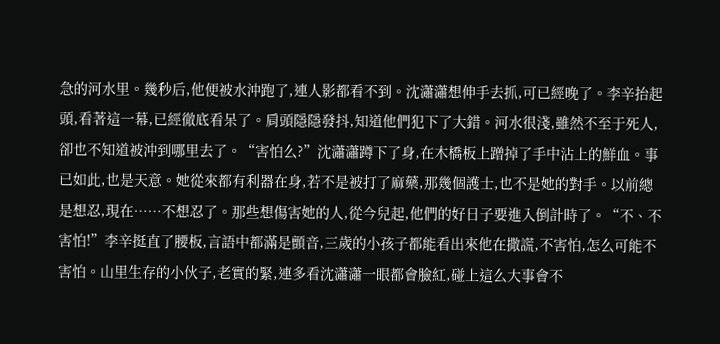急的河水里。幾秒后,他便被水沖跑了,連人影都看不到。沈瀟瀟想伸手去抓,可已經晚了。李辛抬起頭,看著這一幕,已經徹底看呆了。肩頭隱隱發抖,知道他們犯下了大錯。河水很淺,雖然不至于死人,卻也不知道被沖到哪里去了。“害怕么?”沈瀟瀟蹲下了身,在木橋板上蹭掉了手中沾上的鮮血。事已如此,也是天意。她從來都有利器在身,若不是被打了麻藥,那幾個護士,也不是她的對手。以前總是想忍,現在……不想忍了。那些想傷害她的人,從今兒起,他們的好日子要進入倒計時了。“不、不害怕!”李辛挺直了腰板,言語中都滿是顫音,三歲的小孩子都能看出來他在撒謊,不害怕,怎么可能不害怕。山里生存的小伙子,老實的緊,連多看沈瀟瀟一眼都會臉紅,碰上這么大事會不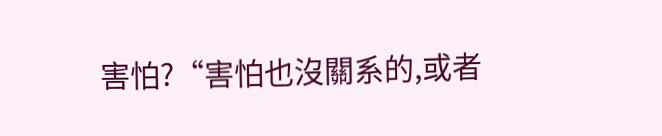害怕?“害怕也沒關系的,或者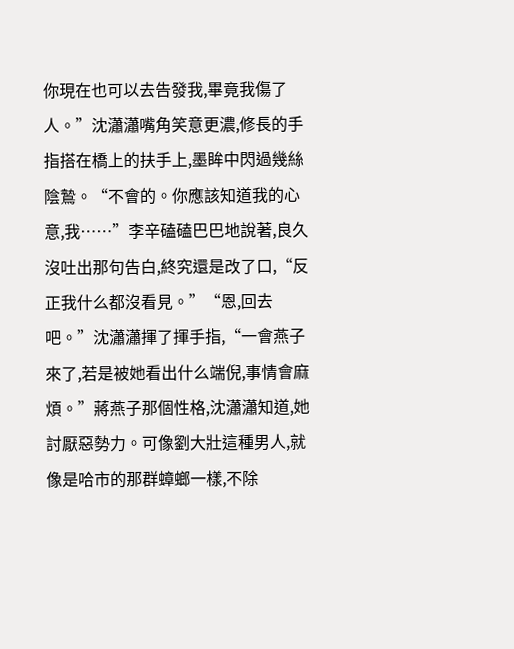你現在也可以去告發我,畢竟我傷了人。”沈瀟瀟嘴角笑意更濃,修長的手指搭在橋上的扶手上,墨眸中閃過幾絲陰鷙。“不會的。你應該知道我的心意,我……”李辛磕磕巴巴地說著,良久沒吐出那句告白,終究還是改了口,“反正我什么都沒看見。”“恩,回去吧。”沈瀟瀟揮了揮手指,“一會燕子來了,若是被她看出什么端倪,事情會麻煩。”蔣燕子那個性格,沈瀟瀟知道,她討厭惡勢力。可像劉大壯這種男人,就像是哈市的那群蟑螂一樣,不除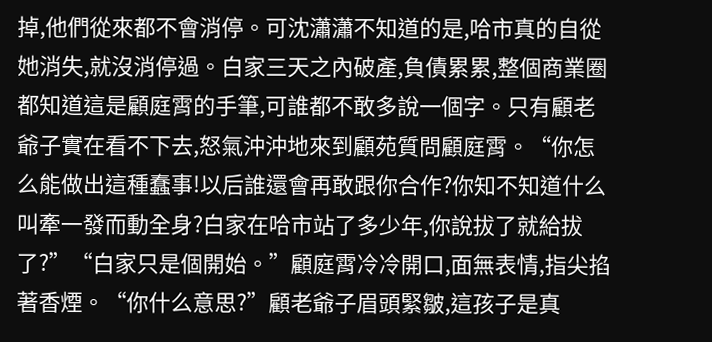掉,他們從來都不會消停。可沈瀟瀟不知道的是,哈市真的自從她消失,就沒消停過。白家三天之內破產,負債累累,整個商業圈都知道這是顧庭霄的手筆,可誰都不敢多說一個字。只有顧老爺子實在看不下去,怒氣沖沖地來到顧苑質問顧庭霄。“你怎么能做出這種蠢事!以后誰還會再敢跟你合作?你知不知道什么叫牽一發而動全身?白家在哈市站了多少年,你說拔了就給拔了?”“白家只是個開始。”顧庭霄冷冷開口,面無表情,指尖掐著香煙。“你什么意思?”顧老爺子眉頭緊皺,這孩子是真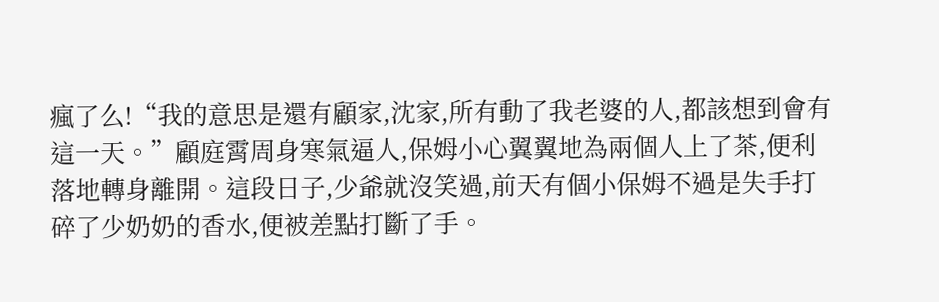瘋了么!“我的意思是還有顧家,沈家,所有動了我老婆的人,都該想到會有這一天。”顧庭霄周身寒氣逼人,保姆小心翼翼地為兩個人上了茶,便利落地轉身離開。這段日子,少爺就沒笑過,前天有個小保姆不過是失手打碎了少奶奶的香水,便被差點打斷了手。